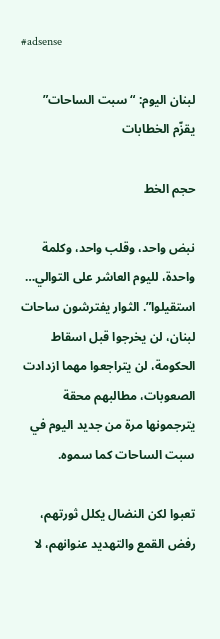#adsense

لبنان اليوم: “سبت الساحات” يقزّم الخطابات

حجم الخط

نبض واحد، وقلب واحد، وكلمة واحدة، لليوم العاشر على التوالي… استقيلوا”. الثوار يفترشون ساحات لبنان، لن يخرجوا قبل اسقاط الحكومة، لن يتراجعوا مهما ازدادت الصعوبات، مطالبهم محقة يترجمونها مرة من جديد اليوم في سبت الساحات كما سموه.

تعبوا لكن النضال يكلل ثورتهم، رفض القمع والتهديد عنوانهم، لا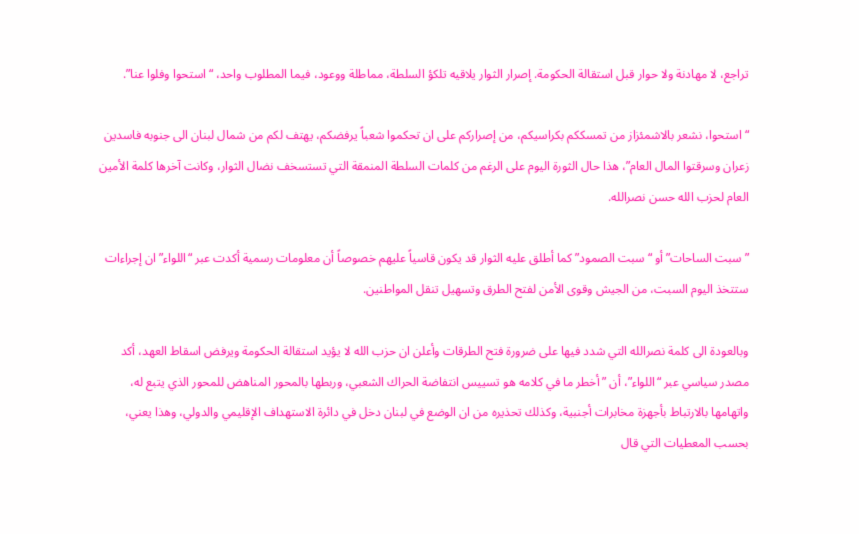تراجع، لا مهادنة ولا حوار قبل استقالة الحكومة. إصرار الثوار يلاقيه تلكؤ السلطة، مماطلة ووعود، فيما المطلوب واحد، “استحوا وفلوا عنا”.

“استحوا، نشعر بالاشمئزاز من تمسككم بكراسيكم، من إصراركم على ان تحكموا شعباً يرفضكم، يهتف لكم من شمال لبنان الى جنوبه فاسدين زعران وسرقتوا المال العام”، هذا حال الثورة اليوم على الرغم من كلمات السلطة المنمقة التي تستسخف نضال الثوار، وكانت آخرها كلمة الأمين العام لحزب الله حسن نصرالله.

”سبت الساحات” أو “سبت الصمود” كما أطلق عليه الثوار قد يكون قاسياً عليهم خصوصاً أن معلومات رسمية أكدت عبر “اللواء” ان إجراءات ستتخذ اليوم السبت، من الجيش وقوى الأمن لفتح الطرق وتسهيل تنقل المواطنين.

وبالعودة الى كلمة نصرالله التي شدد فيها على ضرورة فتح الطرقات وأعلن ان حزب الله لا يؤيد استقالة الحكومة ويرفض اسقاط العهد، أكد مصدر سياسي عبر “اللواء”، أن ”أخطر ما في كلامه هو تسييس انتفاضة الحراك الشعبي، وربطها بالمحور المناهض للمحور الذي يتبع له، واتهامها بالارتباط بأجهزة مخابرات أجنبية، وكذلك تحذيره من ان الوضع في لبنان دخل في دائرة الاستهداف الإقليمي والدولي، وهذا يعني، بحسب المعطيات التي قال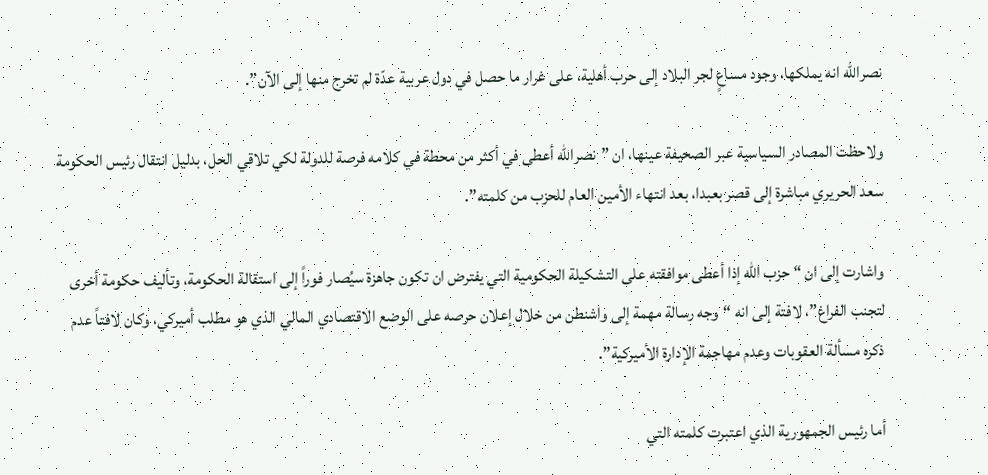نصرالله انه يملكها، وجود مساعٍ لجر البلاد إلى حرب أهلية، على غرار ما حصل في دول عربية عدّة لم تخرج منها إلى الآن”.

ولاحظت المصادر السياسية عبر الصحيفة عينها، ان ”نصرالله أعطى في أكثر من محطة في كلامه فرصة للدولة لكي تلاقي الحل، بدليل انتقال رئيس الحكومة سعد الحريري مباشرة إلى قصر بعبدا، بعد انتهاء الأمين العام للحزب من كلمته”.

واشارت إلى ان “حزب الله إذا أعطى موافقته على التشكيلة الحكومية التي يفترض ان تكون جاهزة سيُصار فوراً إلى استقالة الحكومة، وتأليف حكومة أخرى لتجنب الفراغ”، لافتة إلى انه “وجه رسالة مهمة إلى واشنطن من خلال إعلان حرصه على الوضع الاقتصادي المالي الذي هو مطلب أميركي، وكان لافتاً عدم ذكره مسألة العقوبات وعدم مهاجمة الإدارة الأميركية”.

أما رئيس الجمهورية الذي اعتبرت كلمته التي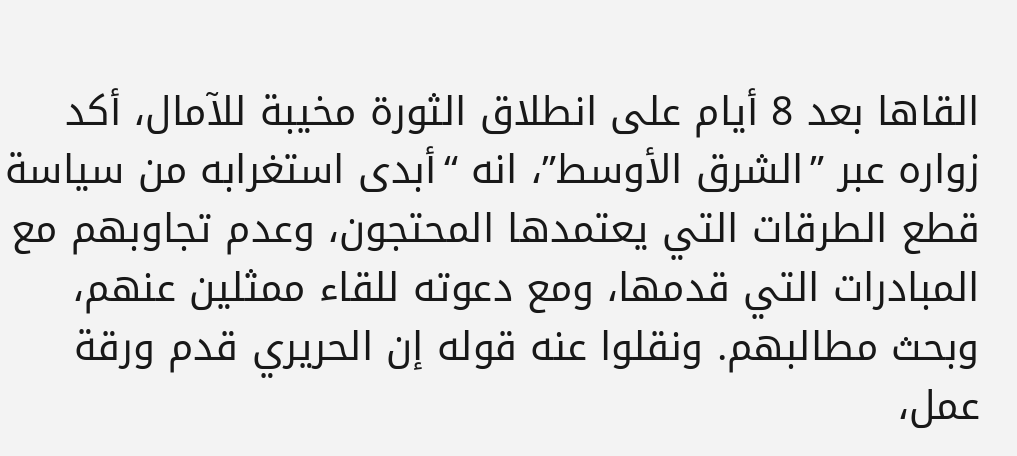القاها بعد 8 أيام على انطلاق الثورة مخيبة للآمال، أكد زواره عبر ”الشرق الأوسط”، انه “أبدى استغرابه من سياسة قطع الطرقات التي يعتمدها المحتجون، وعدم تجاوبهم مع المبادرات التي قدمها، ومع دعوته للقاء ممثلين عنهم، وبحث مطالبهم. ونقلوا عنه قوله إن الحريري قدم ورقة عمل،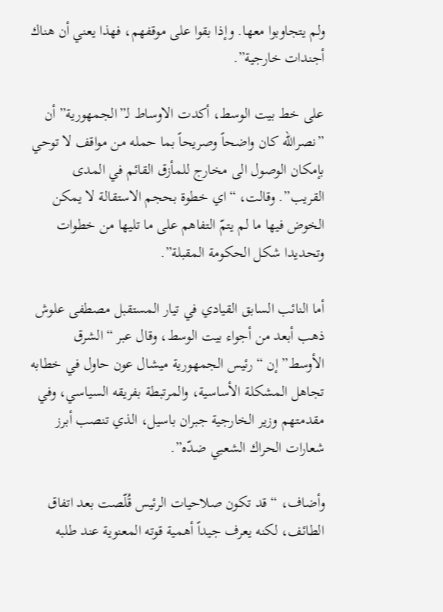ولم يتجاوبوا معها. وإذا بقوا على موقفهم، فهذا يعني أن هناك أجندات خارجية”.

على خط بيت الوسط، أكدت الاوساط لـ”الجمهورية” أن ”نصرالله كان واضحاً وصريحاً بما حمله من مواقف لا توحي بإمكان الوصول الى مخارج للمأزق القائم في المدى القريب”. وقالت، “اي خطوة بحجم الاستقالة لا يمكن الخوض فيها ما لم يتمّ التفاهم على ما تليها من خطوات وتحديدا شكل الحكومة المقبلة”.

أما النائب السابق القيادي في تيار المستقبل مصطفى علوش ذهب أبعد من أجواء بيت الوسط، وقال عبر “الشرق الأوسط” إن “رئيس الجمهورية ميشال عون حاول في خطابه تجاهل المشكلة الأساسية، والمرتبطة بفريقه السياسي، وفي مقدمتهم وزير الخارجية جبران باسيل، الذي تنصب أبرز شعارات الحراك الشعبي ضدّه”.

وأضاف، “قد تكون صلاحيات الرئيس قُلّصت بعد اتفاق الطائف، لكنه يعرف جيداً أهمية قوته المعنوية عند طلبه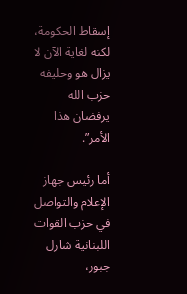إسقاط الحكومة، لكنه لغاية الآن لا يزال هو وحليفه حزب الله يرفضان هذا الأمر”.

أما رئيس جهاز الإعلام والتواصل في حزب القوات اللبنانية شارل جبور،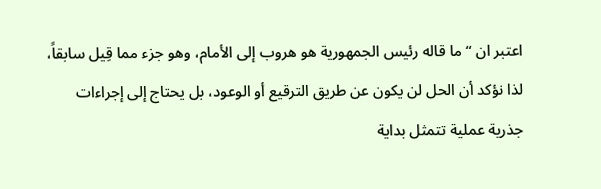اعتبر ان “ما قاله رئيس الجمهورية هو هروب إلى الأمام، وهو جزء مما قِيل سابقاً، لذا نؤكد أن الحل لن يكون عن طريق الترقيع أو الوعود، بل يحتاج إلى إجراءات جذرية عملية تتمثل بداية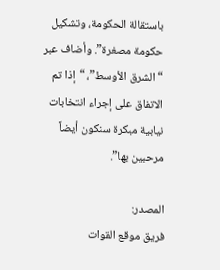باستقالة الحكومة، وتشكيل حكومة مصغرة”. وأضاف عبر “الشرق الأوسط”، “إذا تم الاتفاق على إجراء انتخابات نيابية مبكرة سنكون أيضاً مرحبين بها”.

المصدر:
فريق موقع القوات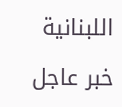اللبنانية

خبر عاجل